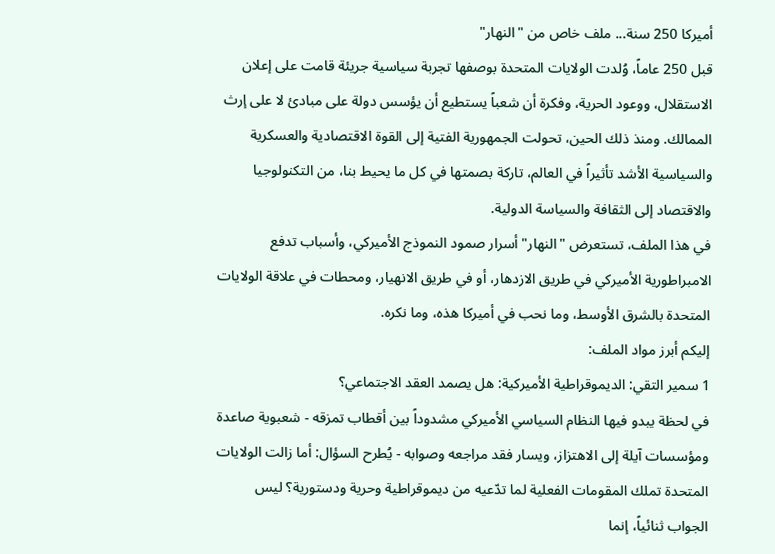أميركا 250 سنة... ملف خاص من "النهار"
قبل 250 عاماً، وُلدت الولايات المتحدة بوصفها تجربة سياسية جريئة قامت على إعلان الاستقلال، ووعود الحرية، وفكرة أن شعباً يستطيع أن يؤسس دولة على مبادئ لا على إرث الممالك. ومنذ ذلك الحين، تحولت الجمهورية الفتية إلى القوة الاقتصادية والعسكرية والسياسية الأشد تأثيراً في العالم، تاركة بصمتها في كل ما يحيط بنا، من التكنولوجيا والاقتصاد إلى الثقافة والسياسة الدولية.
في هذا الملف، تستعرض "النهار" أسرار صمود النموذج الأميركي، وأسباب تدفع الامبراطورية الأميركي في طريق الازدهار، أو في طريق الانهيار، ومحطات في علاقة الولايات المتحدة بالشرق الأوسط، وما نحب في أميركا هذه، وما نكره.
إليكم أبرز مواد الملف:
1 سمير التقي: الديموقراطية الأميركية: هل يصمد العقد الاجتماعي؟
في لحظة يبدو فيها النظام السياسي الأميركي مشدوداً بين أقطاب تمزقه - شعبوية صاعدة ومؤسسات آيلة إلى الاهتزاز، ويسار فقد مراجعه وصوابه - يُطرح السؤال: أما زالت الولايات المتحدة تملك المقومات الفعلية لما تدّعيه من ديموقراطية وحرية ودستورية؟ ليس الجواب ثنائياً، إنما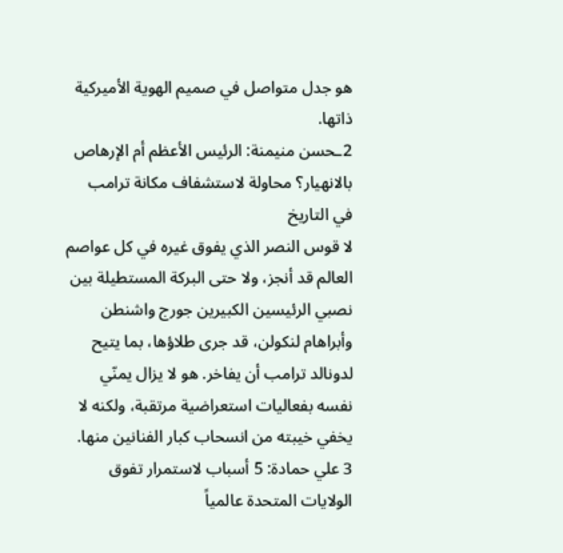هو جدل متواصل في صميم الهوية الأميركية ذاتها.
2ـحسن منيمنة: الرئيس الأعظم أم الإرهاص بالانهيار؟ محاولة لاستشفاف مكانة ترامب في التاريخ
لا قوس النصر الذي يفوق غيره في كل عواصم العالم قد أنجز، ولا حتى البركة المستطيلة بين نصبي الرئيسين الكبيرين جورج واشنطن وأبراهام لنكولن، قد جرى طلاؤها، بما يتيح لدونالد ترامب أن يفاخر. هو لا يزال يمنّي نفسه بفعاليات استعراضية مرتقبة، ولكنه لا يخفي خيبته من انسحاب كبار الفنانين منها.
3 علي حمادة: 5 أسباب لاستمرار تفوق الولايات المتحدة عالمياً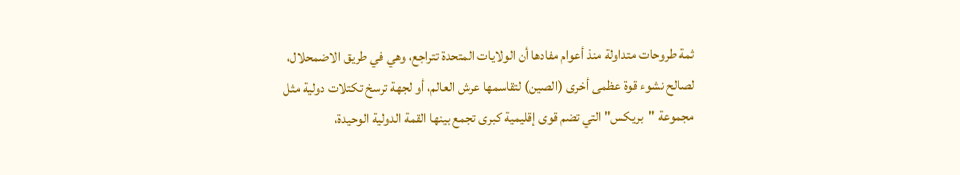ثمة طروحات متداولة منذ أعوام مفادها أن الولايات المتحدة تتراجع، وهي في طريق الاضمحلال، لصالح نشوء قوة عظمى أخرى (الصين) لتقاسمها عرش العالم، أو لجهة ترسخ تكتلات دولية مثل مجموعة "بريكس" التي تضم قوى إقليمية كبرى تجمع بينها القمة الدولية الوحيدة،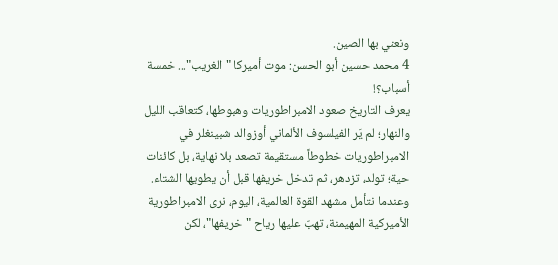ونعني بها الصين.
4 محمد حسين أبو الحسن: موت أميركا "الغريب"... خمسة أسباب؟!
يعرف التاريخ صعود الامبراطوريات وهبوطها، كتعاقب الليل والنهار؛ لم يَر الفيلسوف الألماني أوزوالد شبينغلر في الامبراطوريات خطوطاً مستقيمة تصعد بلا نهاية، بل كائنات حية؛ تولد، تزدهر، ثم تدخل خريفها قبل أن يطويها الشتاء. وعندما نتأمل مشهد القوة العالمية، اليوم، نرى الامبراطورية الأميركية المهيمنة، تهبّ عليها رياح "خريفها"، لكن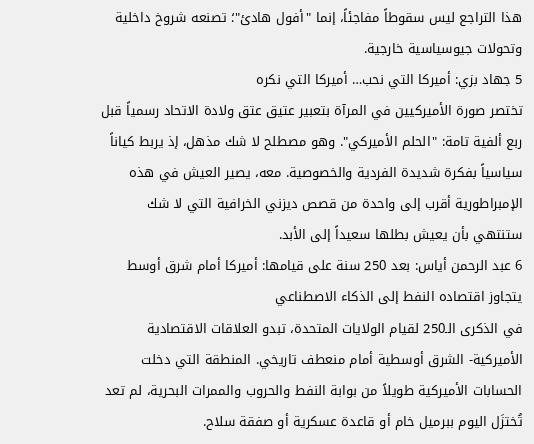هذا التراجع ليس سقوطاً مفاجئاً، إنما "أفول هادئ"؛ تصنعه شروخ داخلية وتحولات جيوسياسية خارجية.
5 جهاد بزي: أميركا التي نحب… أميركا التي نكره
تختصر صورة الأميركيين في المرآة بتعبير عتيق عتق ولادة الاتحاد رسمياً قبل ربع ألفية تامة: "الحلم الأميركي". وهو مصطلح لا شك مذهل، إذ يربط كياناً سياسياً بفكرة شديدة الفردية والخصوصية. معه، يصير العيش في هذه الإمبراطورية أقرب إلى واحدة من قصص ديزني الخرافية التي لا شك ستنتهي بأن يعيش بطلها سعيداً إلى الأبد.
6 عبد الرحمن أياس: بعد 250 سنة على قيامها: أميركا أمام شرق أوسط يتجاوز اقتصاده النفط إلى الذكاء الاصطناعي
في الذكرى الـ250 لقيام الولايات المتحدة، تبدو العلاقات الاقتصادية الأميركية- الشرق أوسطية أمام منعطف تاريخي. المنطقة التي دخلت الحسابات الأميركية طويلاً من بوابة النفط والحروب والممرات البحرية، لم تعد تُختزَل اليوم ببرميل خام أو قاعدة عسكرية أو صفقة سلاح.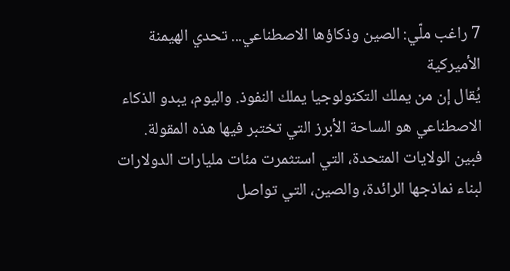7 راغب ملّي: الصين وذكاؤها الاصطناعي... تحدي الهيمنة الأميركية
يُقال إن من يملك التكنولوجيا يملك النفوذ. واليوم، يبدو الذكاء الاصطناعي هو الساحة الأبرز التي تختبر فيها هذه المقولة. فبين الولايات المتحدة، التي استثمرت مئات مليارات الدولارات لبناء نماذجها الرائدة، والصين، التي تواصل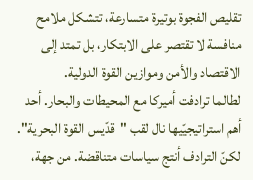تقليص الفجوة بوتيرة متسارعة، تتشكل ملامح منافسة لا تقتصر على الابتكار، بل تمتد إلى الاقتصاد والأمن وموازين القوة الدولية.
لطالما ترادفت أميركا مع المحيطات والبحار. أحد أهم استراتيجيّيها نال لقب "قدّيس القوة البحرية". لكنّ الترادف أنتج سياسات متناقضة. من جهة،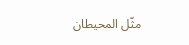مثّل المحيطان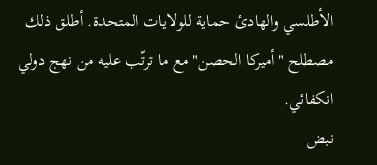الأطلسي والهادئ حماية للولايات المتحدة. أطلق ذلك مصطلح "أميركا الحصن" مع ما ترتّب عليه من نهج دولي انكفائي.
نبض